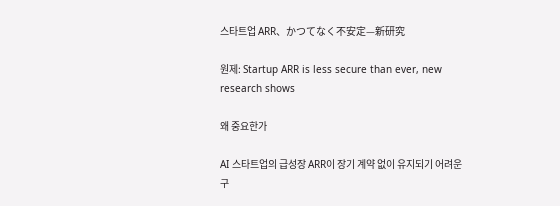스타트업 ARR、かつてなく不安定—新研究

원제: Startup ARR is less secure than ever, new research shows

왜 중요한가

AI 스타트업의 급성장 ARR이 장기 계약 없이 유지되기 어려운 구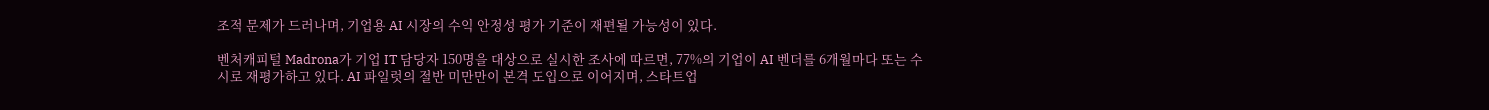조적 문제가 드러나며, 기업용 AI 시장의 수익 안정성 평가 기준이 재편될 가능성이 있다.

벤처캐피털 Madrona가 기업 IT 담당자 150명을 대상으로 실시한 조사에 따르면, 77%의 기업이 AI 벤더를 6개월마다 또는 수시로 재평가하고 있다. AI 파일럿의 절반 미만만이 본격 도입으로 이어지며, 스타트업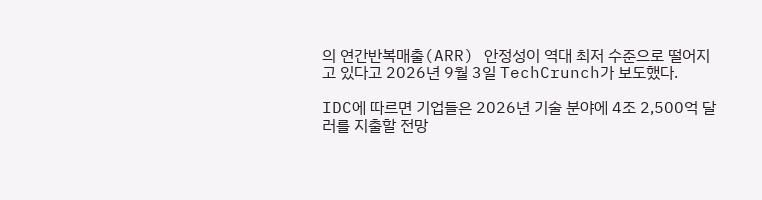의 연간반복매출(ARR) 안정성이 역대 최저 수준으로 떨어지고 있다고 2026년 9월 3일 TechCrunch가 보도했다.

IDC에 따르면 기업들은 2026년 기술 분야에 4조 2,500억 달러를 지출할 전망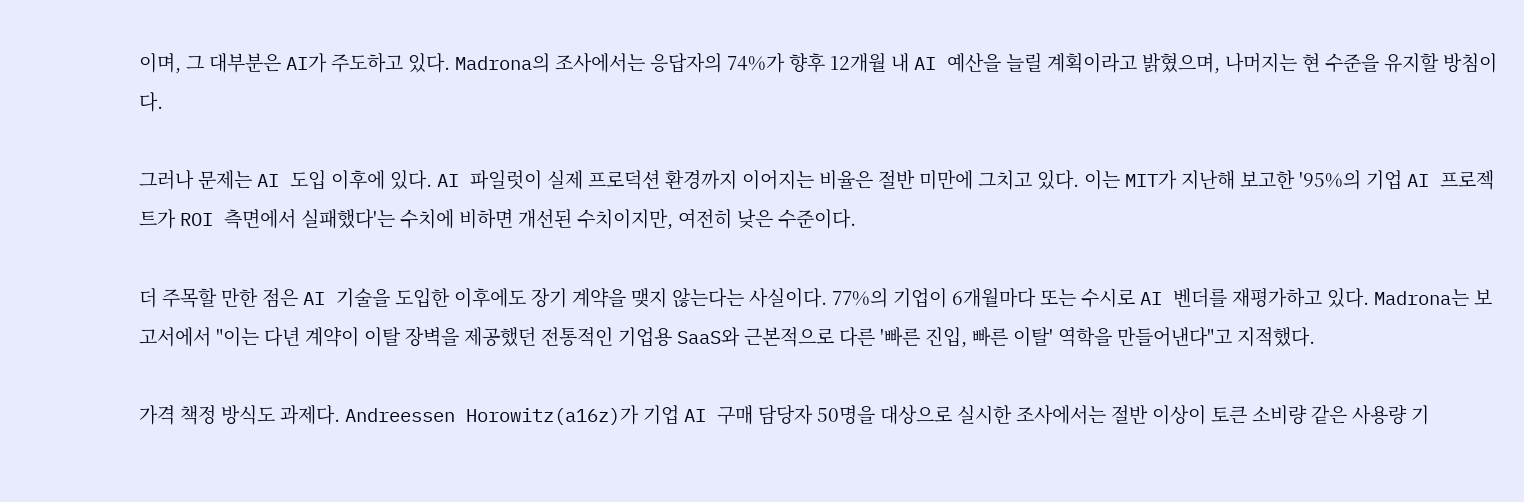이며, 그 대부분은 AI가 주도하고 있다. Madrona의 조사에서는 응답자의 74%가 향후 12개월 내 AI 예산을 늘릴 계획이라고 밝혔으며, 나머지는 현 수준을 유지할 방침이다.

그러나 문제는 AI 도입 이후에 있다. AI 파일럿이 실제 프로덕션 환경까지 이어지는 비율은 절반 미만에 그치고 있다. 이는 MIT가 지난해 보고한 '95%의 기업 AI 프로젝트가 ROI 측면에서 실패했다'는 수치에 비하면 개선된 수치이지만, 여전히 낮은 수준이다.

더 주목할 만한 점은 AI 기술을 도입한 이후에도 장기 계약을 맺지 않는다는 사실이다. 77%의 기업이 6개월마다 또는 수시로 AI 벤더를 재평가하고 있다. Madrona는 보고서에서 "이는 다년 계약이 이탈 장벽을 제공했던 전통적인 기업용 SaaS와 근본적으로 다른 '빠른 진입, 빠른 이탈' 역학을 만들어낸다"고 지적했다.

가격 책정 방식도 과제다. Andreessen Horowitz(a16z)가 기업 AI 구매 담당자 50명을 대상으로 실시한 조사에서는 절반 이상이 토큰 소비량 같은 사용량 기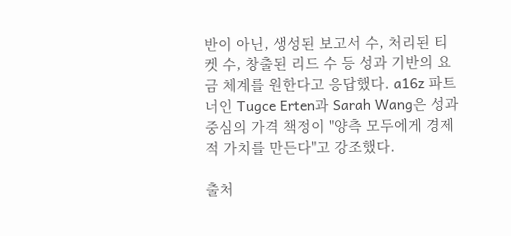반이 아닌, 생성된 보고서 수, 처리된 티켓 수, 창출된 리드 수 등 성과 기반의 요금 체계를 원한다고 응답했다. a16z 파트너인 Tugce Erten과 Sarah Wang은 성과 중심의 가격 책정이 "양측 모두에게 경제적 가치를 만든다"고 강조했다.

출처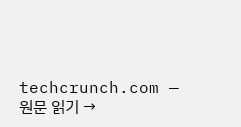techcrunch.com — 원문 읽기 →